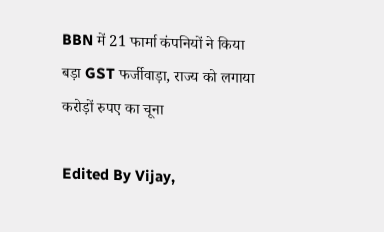BBN में 21 फार्मा कंपनियों ने किया बड़ा GST फर्जीवाड़ा, राज्य को लगाया करोड़ों रुपए का चूना

Edited By Vijay,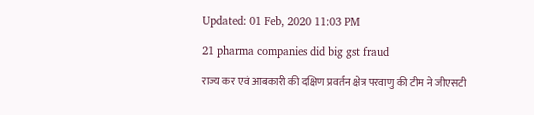Updated: 01 Feb, 2020 11:03 PM

21 pharma companies did big gst fraud

राज्य कर एवं आबकारी की दक्षिण प्रवर्तन क्षेत्र परवाणु की टीम ने जीएसटी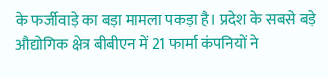के फर्जीवाड़े का बड़ा मामला पकड़ा है। प्रदेश के सबसे बड़े औद्योगिक क्षेत्र बीबीएन में 21 फार्मा कंपनियों ने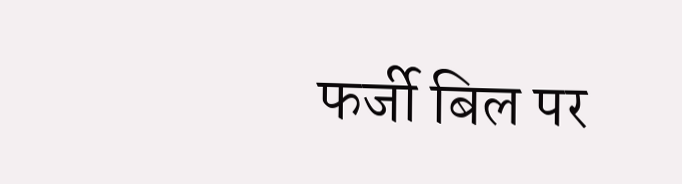फर्जी बिल पर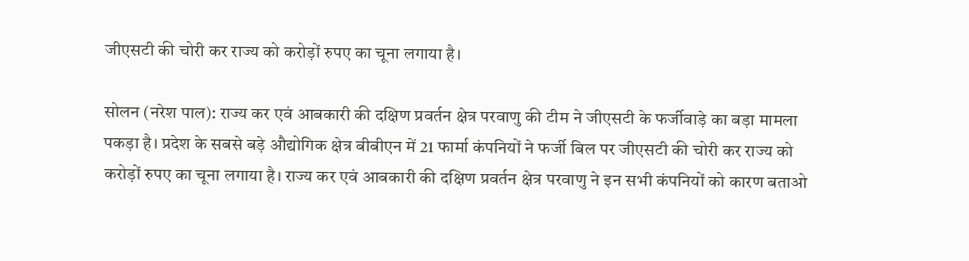जीएसटी की चोरी कर राज्य को करोड़ों रुपए का चूना लगाया है।

सोलन (नरेश पाल): राज्य कर एवं आबकारी की दक्षिण प्रवर्तन क्षेत्र परवाणु की टीम ने जीएसटी के फर्जीवाड़े का बड़ा मामला पकड़ा है। प्रदेश के सबसे बड़े औद्योगिक क्षेत्र बीबीएन में 21 फार्मा कंपनियों ने फर्जी बिल पर जीएसटी की चोरी कर राज्य को करोड़ों रुपए का चूना लगाया है। राज्य कर एवं आबकारी की दक्षिण प्रवर्तन क्षेत्र परवाणु ने इन सभी कंपनियों को कारण बताओ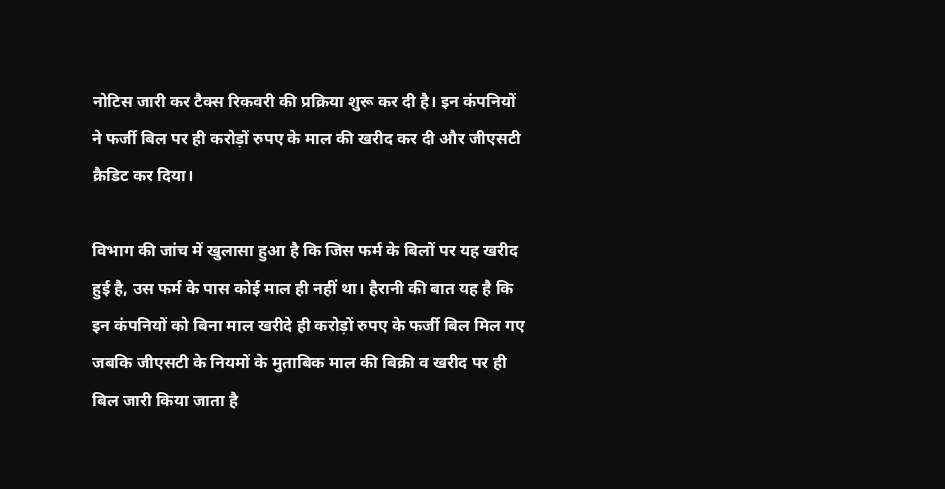नोटिस जारी कर टैक्स रिकवरी की प्रक्रिया शुरू कर दी है। इन कंपनियों ने फर्जी बिल पर ही करोड़ों रुपए के माल की खरीद कर दी और जीएसटी क्रैडिट कर दिया।

विभाग की जांच में खुलासा हुआ है कि जिस फर्म के बिलों पर यह खरीद हुई है, उस फर्म के पास कोई माल ही नहीं था। हैरानी की बात यह है कि इन कंपनियों को बिना माल खरीदे ही करोड़ों रुपए के फर्जी बिल मिल गए जबकि जीएसटी के नियमों के मुताबिक माल की बिक्री व खरीद पर ही बिल जारी किया जाता है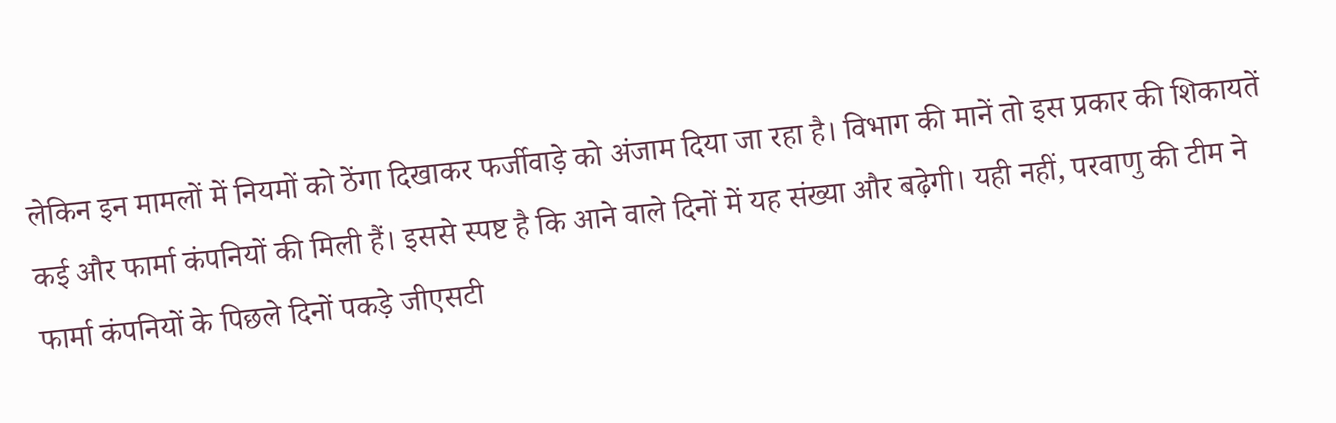लेकिन इन मामलों में नियमों को ठेंगा दिखाकर फर्जीवाड़े को अंजाम दिया जा रहा है। विभाग की मानें तो इस प्रकार की शिकायतें कई और फार्मा कंपनियों की मिली हैं। इससे स्पष्ट है कि आने वाले दिनों में यह संख्या और बढ़ेगी। यही नहीं, परवाणु की टीम ने फार्मा कंपनियों के पिछले दिनों पकड़े जीएसटी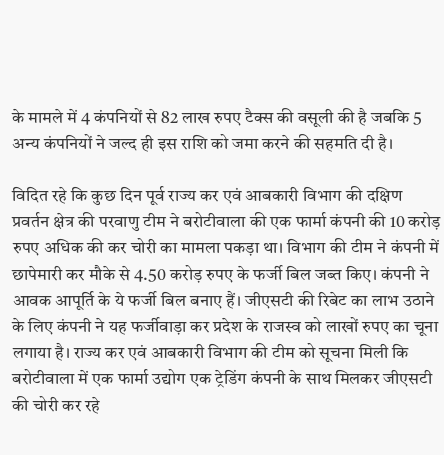के मामले में 4 कंपनियों से 82 लाख रुपए टैक्स की वसूली की है जबकि 5 अन्य कंपनियों ने जल्द ही इस राशि को जमा करने की सहमति दी है।

विदित रहे कि कुछ दिन पूर्व राज्य कर एवं आबकारी विभाग की दक्षिण प्रवर्तन क्षेत्र की परवाणु टीम ने बरोटीवाला की एक फार्मा कंपनी की 10 करोड़ रुपए अधिक की कर चोरी का मामला पकड़ा था। विभाग की टीम ने कंपनी में छापेमारी कर मौके से 4.50 करोड़ रुपए के फर्जी बिल जब्त किए। कंपनी ने आवक आपूर्ति के ये फर्जी बिल बनाए हैं। जीएसटी की रिबेट का लाभ उठाने के लिए कंपनी ने यह फर्जीवाड़ा कर प्रदेश के राजस्व को लाखों रुपए का चूना लगाया है। राज्य कर एवं आबकारी विभाग की टीम को सूचना मिली कि बरोटीवाला में एक फार्मा उद्योग एक ट्रेडिंग कंपनी के साथ मिलकर जीएसटी की चोरी कर रहे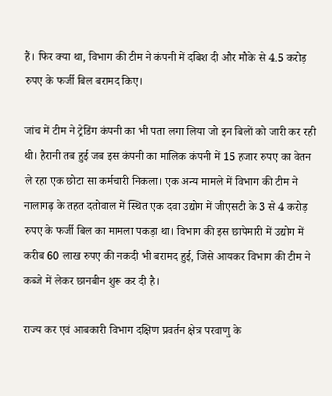हैं। फिर क्या था, विभाग की टीम ने कंपनी में दबिश दी और मौके से 4.5 करोड़ रुपए के फर्जी बिल बरामद किए।

जांच में टीम ने ट्रेडिंग कंपनी का भी पता लगा लिया जो इन बिलों को जारी कर रही थी। हैरानी तब हुई जब इस कंपनी का मालिक कंपनी में 15 हजार रुपए का वेतन ले रहा एक छोटा सा कर्मचारी निकला। एक अन्य मामले में विभाग की टीम ने नालागढ़ के तहत दतोवाल में स्थित एक दवा उद्योग में जीएसटी के 3 से 4 करोड़ रुपए के फर्जी बिल का मामला पकड़ा था। विभाग की इस छापेमारी में उद्योग में करीब 60 लाख रुपए की नकदी भी बरामद हुई, जिसे आयकर विभाग की टीम ने कब्जे में लेकर छानबीन शुरू कर दी है।

राज्य कर एवं आबकारी विभाग दक्षिण प्रवर्तन क्षेत्र परवाणु के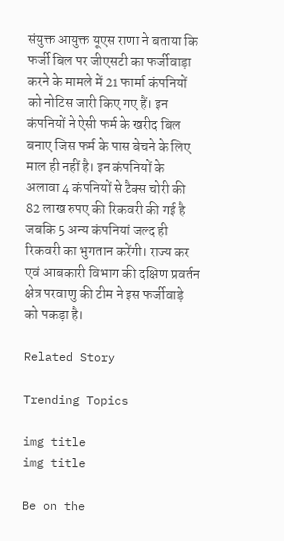संयुक्त आयुक्त यूएस राणा ने बताया कि फर्जी बिल पर जीएसटी का फर्जीवाड़ा करने के मामले में 21 फार्मा कंपनियों को नोटिस जारी किए गए हैं। इन कंपनियों ने ऐसी फर्म के खरीद बिल बनाए जिस फर्म के पास बेचने के लिए माल ही नहीं है। इन कंपनियों के अलावा 4 कंपनियों से टैक्स चोरी की 82 लाख रुपए की रिकवरी की गई है जबकि 5 अन्य कंपनियां जल्द ही रिकवरी का भुगतान करेंगी। राज्य कर एवं आबकारी विभाग की दक्षिण प्रवर्तन क्षेत्र परवाणु की टीम ने इस फर्जीवाड़े को पकड़ा है।

Related Story

Trending Topics

img title
img title

Be on the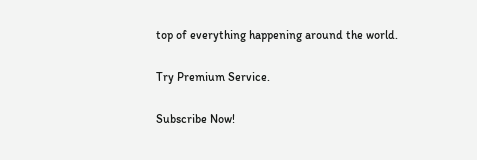top of everything happening around the world.

Try Premium Service.

Subscribe Now!